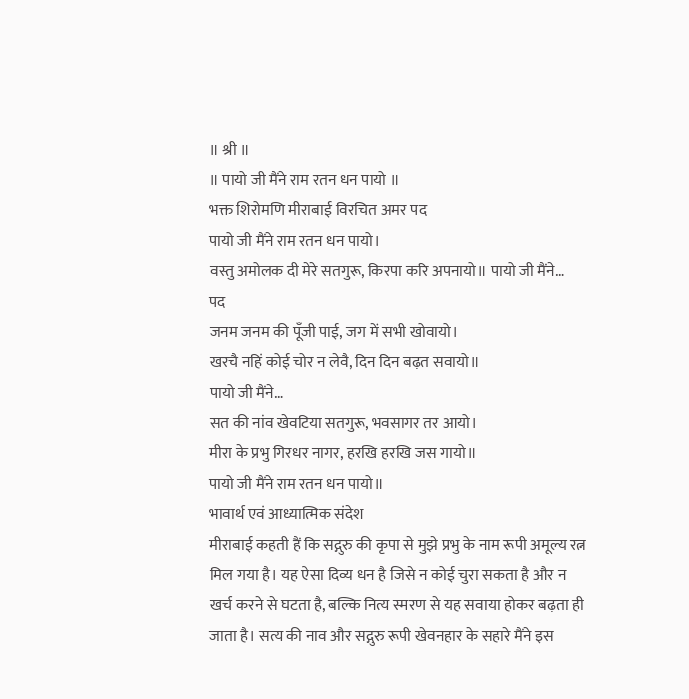॥ श्री ॥
॥ पायो जी मैंने राम रतन धन पायो ॥
भक्त शिरोमणि मीराबाई विरचित अमर पद
पायो जी मैंने राम रतन धन पायो।
वस्तु अमोलक दी मेरे सतगुरू, किरपा करि अपनायो॥ पायो जी मैंने…
पद
जनम जनम की पूँजी पाई, जग में सभी खोवायो।
खरचै नहिं कोई चोर न लेवै, दिन दिन बढ़त सवायो॥
पायो जी मैंने…
सत की नांव खेवटिया सतगुरू, भवसागर तर आयो।
मीरा के प्रभु गिरधर नागर, हरखि हरखि जस गायो॥
पायो जी मैंने राम रतन धन पायो॥
भावार्थ एवं आध्यात्मिक संदेश
मीराबाई कहती हैं कि सद्गुरु की कृपा से मुझे प्रभु के नाम रूपी अमूल्य रत्न मिल गया है। यह ऐसा दिव्य धन है जिसे न कोई चुरा सकता है और न खर्च करने से घटता है, बल्कि नित्य स्मरण से यह सवाया होकर बढ़ता ही जाता है। सत्य की नाव और सद्गुरु रूपी खेवनहार के सहारे मैंने इस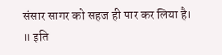संसार सागर को सहज ही पार कर लिया है।
॥ इति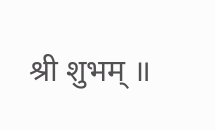श्री शुभम् ॥